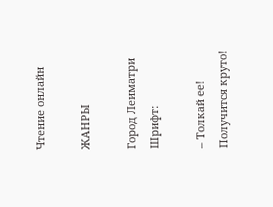Чтение онлайн

ЖАНРЫ

Город Леиматри
Шрифт:

– Толкай ее! Получится круто!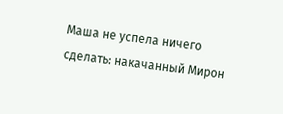Маша не успела ничего сделать: накачанный Мирон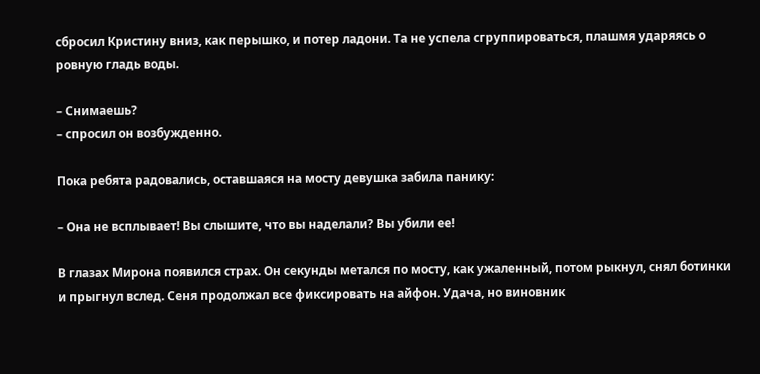сбросил Кристину вниз, как перышко, и потер ладони. Та не успела сгруппироваться, плашмя ударяясь о ровную гладь воды.

– Снимаешь?
– спросил он возбужденно.

Пока ребята радовались, оставшаяся на мосту девушка забила панику:

– Она не всплывает! Вы слышите, что вы наделали? Вы убили ее!

В глазах Мирона появился страх. Он секунды метался по мосту, как ужаленный, потом рыкнул, снял ботинки и прыгнул вслед. Сеня продолжал все фиксировать на айфон. Удача, но виновник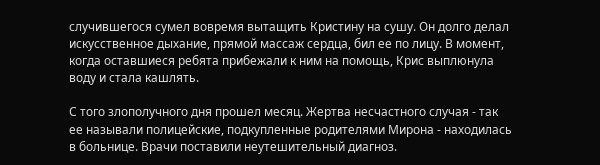случившегося сумел вовремя вытащить Кристину на сушу. Он долго делал искусственное дыхание, прямой массаж сердца, бил ее по лицу. В момент, когда оставшиеся ребята прибежали к ним на помощь, Крис выплюнула воду и стала кашлять.

С того злополучного дня прошел месяц. Жертва несчастного случая - так ее называли полицейские, подкупленные родителями Мирона - находилась в больнице. Врачи поставили неутешительный диагноз.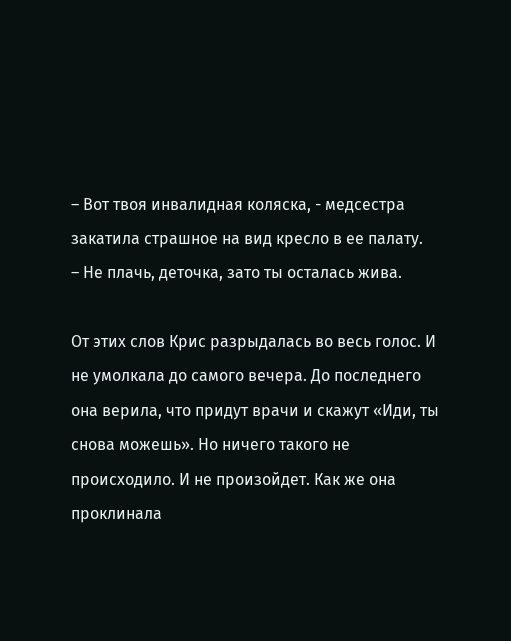– Вот твоя инвалидная коляска, - медсестра закатила страшное на вид кресло в ее палату.
– Не плачь, деточка, зато ты осталась жива.

От этих слов Крис разрыдалась во весь голос. И не умолкала до самого вечера. До последнего она верила, что придут врачи и скажут «Иди, ты снова можешь». Но ничего такого не происходило. И не произойдет. Как же она проклинала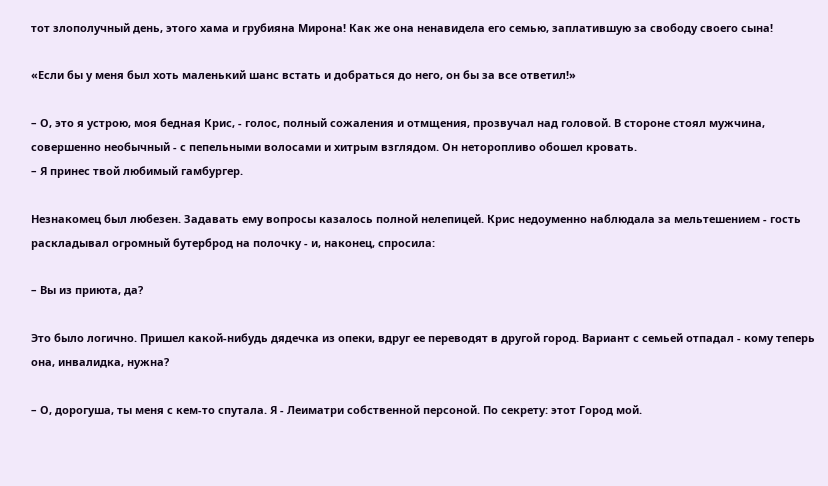тот злополучный день, этого хама и грубияна Мирона! Как же она ненавидела его семью, заплатившую за свободу своего сына!

«Если бы у меня был хоть маленький шанс встать и добраться до него, он бы за все ответил!»

– О, это я устрою, моя бедная Крис, - голос, полный сожаления и отмщения, прозвучал над головой. В стороне стоял мужчина, совершенно необычный - с пепельными волосами и хитрым взглядом. Он неторопливо обошел кровать.
– Я принес твой любимый гамбургер.

Незнакомец был любезен. Задавать ему вопросы казалось полной нелепицей. Крис недоуменно наблюдала за мельтешением - гость раскладывал огромный бутерброд на полочку - и, наконец, спросила:

– Вы из приюта, да?

Это было логично. Пришел какой-нибудь дядечка из опеки, вдруг ее переводят в другой город. Вариант с семьей отпадал - кому теперь она, инвалидка, нужна?

– О, дорогуша, ты меня с кем-то спутала. Я - Леиматри собственной персоной. По секрету: этот Город мой.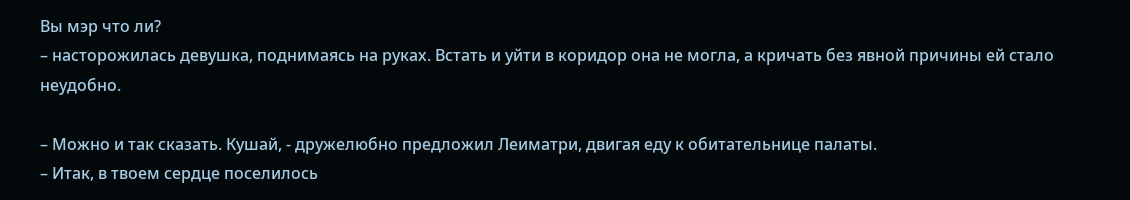Вы мэр что ли?
– насторожилась девушка, поднимаясь на руках. Встать и уйти в коридор она не могла, а кричать без явной причины ей стало неудобно.

– Можно и так сказать. Кушай, - дружелюбно предложил Леиматри, двигая еду к обитательнице палаты.
– Итак, в твоем сердце поселилось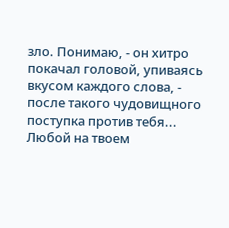зло. Понимаю, - он хитро покачал головой, упиваясь вкусом каждого слова, - после такого чудовищного поступка против тебя... Любой на твоем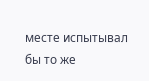месте испытывал бы то же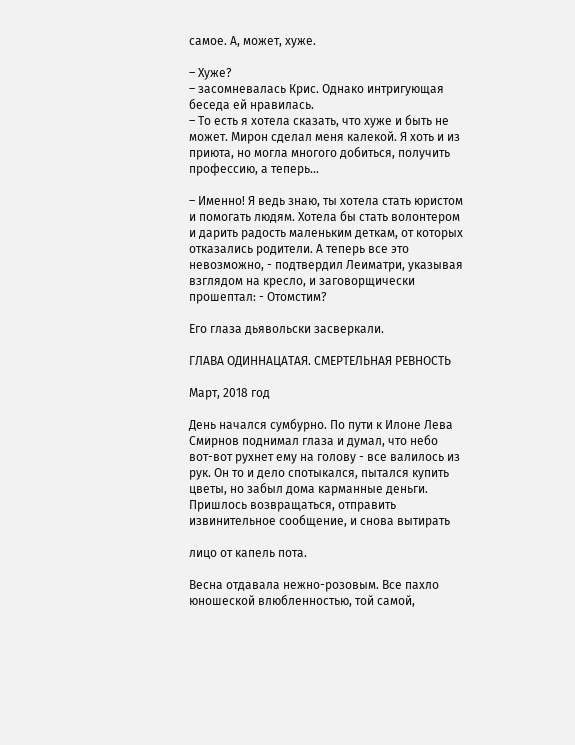самое. А, может, хуже.

– Хуже?
– засомневалась Крис. Однако интригующая беседа ей нравилась.
– То есть я хотела сказать, что хуже и быть не может. Мирон сделал меня калекой. Я хоть и из приюта, но могла многого добиться, получить профессию, а теперь...

– Именно! Я ведь знаю, ты хотела стать юристом и помогать людям. Хотела бы стать волонтером и дарить радость маленьким деткам, от которых отказались родители. А теперь все это невозможно, - подтвердил Леиматри, указывая взглядом на кресло, и заговорщически прошептал: - Отомстим?

Его глаза дьявольски засверкали.

ГЛАВА ОДИННАЦАТАЯ. СМЕРТЕЛЬНАЯ РЕВНОСТЬ

Март, 2018 год

День начался сумбурно. По пути к Илоне Лева Смирнов поднимал глаза и думал, что небо вот-вот рухнет ему на голову - все валилось из рук. Он то и дело спотыкался, пытался купить цветы, но забыл дома карманные деньги. Пришлось возвращаться, отправить извинительное сообщение, и снова вытирать

лицо от капель пота.

Весна отдавала нежно-розовым. Все пахло юношеской влюбленностью, той самой,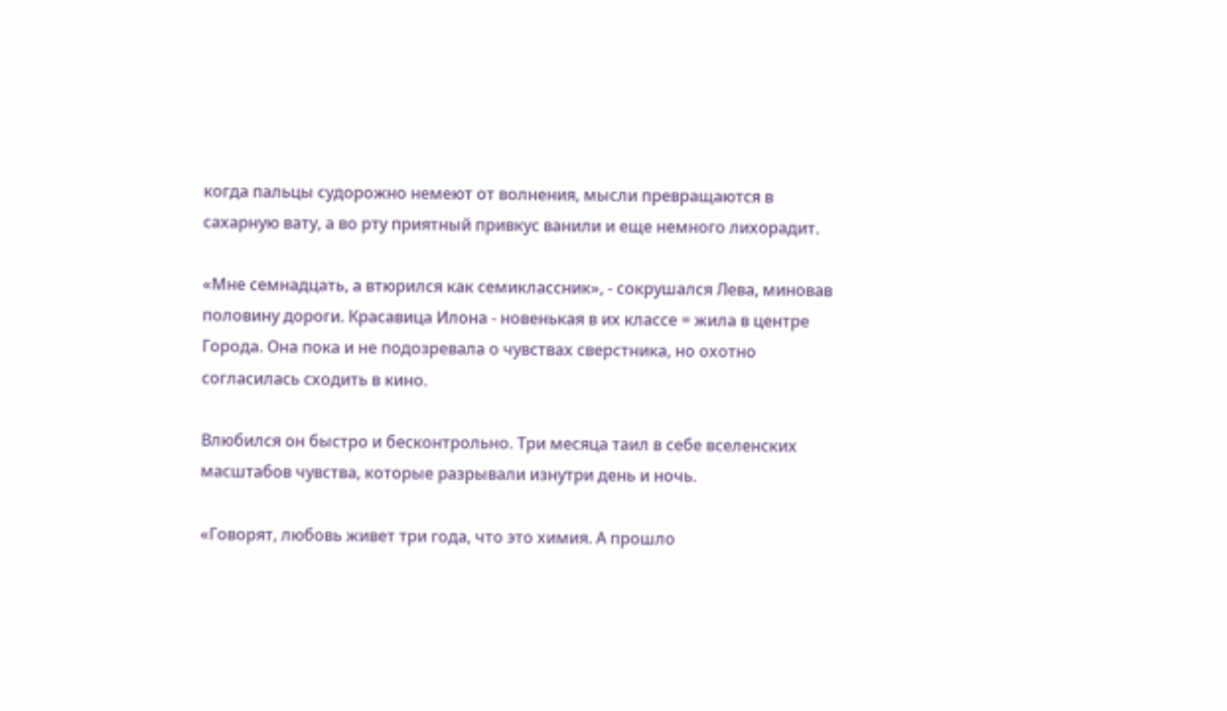когда пальцы судорожно немеют от волнения, мысли превращаются в сахарную вату, а во рту приятный привкус ванили и еще немного лихорадит.

«Мне семнадцать, а втюрился как семиклассник», - сокрушался Лева, миновав половину дороги. Красавица Илона - новенькая в их классе = жила в центре Города. Она пока и не подозревала о чувствах сверстника, но охотно согласилась сходить в кино.

Влюбился он быстро и бесконтрольно. Три месяца таил в себе вселенских масштабов чувства, которые разрывали изнутри день и ночь.

«Говорят, любовь живет три года, что это химия. А прошло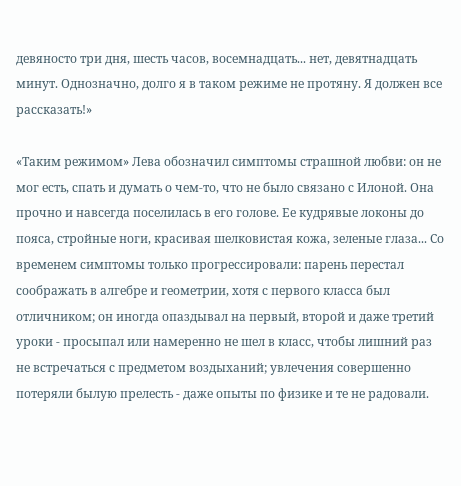девяносто три дня, шесть часов, восемнадцать... нет, девятнадцать минут. Однозначно, долго я в таком режиме не протяну. Я должен все рассказать!»

«Таким режимом» Лева обозначил симптомы страшной любви: он не мог есть, спать и думать о чем-то, что не было связано с Илоной. Она прочно и навсегда поселилась в его голове. Ее кудрявые локоны до пояса, стройные ноги, красивая шелковистая кожа, зеленые глаза... Со временем симптомы только прогрессировали: парень перестал соображать в алгебре и геометрии, хотя с первого класса был отличником; он иногда опаздывал на первый, второй и даже третий уроки - просыпал или намеренно не шел в класс, чтобы лишний раз не встречаться с предметом воздыханий; увлечения совершенно потеряли былую прелесть - даже опыты по физике и те не радовали.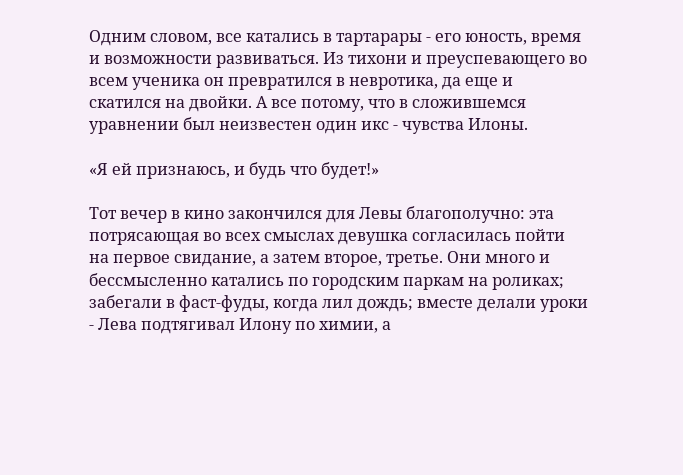Одним словом, все катались в тартарары - его юность, время и возможности развиваться. Из тихони и преуспевающего во всем ученика он превратился в невротика, да еще и скатился на двойки. А все потому, что в сложившемся уравнении был неизвестен один икс - чувства Илоны.

«Я ей признаюсь, и будь что будет!»

Тот вечер в кино закончился для Левы благополучно: эта потрясающая во всех смыслах девушка согласилась пойти на первое свидание, а затем второе, третье. Они много и бессмысленно катались по городским паркам на роликах; забегали в фаст-фуды, когда лил дождь; вместе делали уроки - Лева подтягивал Илону по химии, а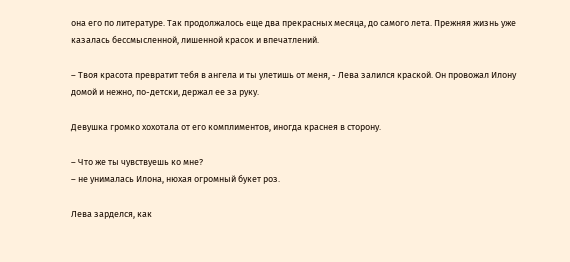она его по литературе. Так продолжалось еще два прекрасных месяца, до самого лета. Прежняя жизнь уже казалась бессмысленной, лишенной красок и впечатлений.

– Твоя красота превратит тебя в ангела и ты улетишь от меня, - Лева залился краской. Он провожал Илону домой и нежно, по-детски, держал ее за руку.

Девушка громко хохотала от его комплиментов, иногда краснея в сторону.

– Что же ты чувствуешь ко мне?
– не унималась Илона, нюхая огромный букет роз.

Лева зарделся, как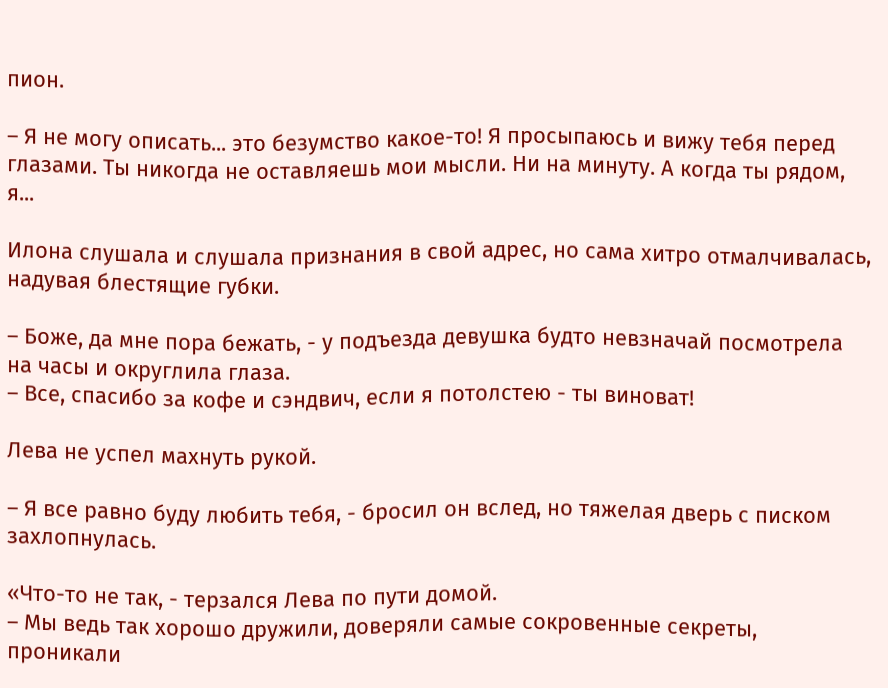пион.

– Я не могу описать... это безумство какое-то! Я просыпаюсь и вижу тебя перед глазами. Ты никогда не оставляешь мои мысли. Ни на минуту. А когда ты рядом, я...

Илона слушала и слушала признания в свой адрес, но сама хитро отмалчивалась, надувая блестящие губки.

– Боже, да мне пора бежать, - у подъезда девушка будто невзначай посмотрела на часы и округлила глаза.
– Все, спасибо за кофе и сэндвич, если я потолстею - ты виноват!

Лева не успел махнуть рукой.

– Я все равно буду любить тебя, - бросил он вслед, но тяжелая дверь с писком захлопнулась.

«Что-то не так, - терзался Лева по пути домой.
– Мы ведь так хорошо дружили, доверяли самые сокровенные секреты, проникали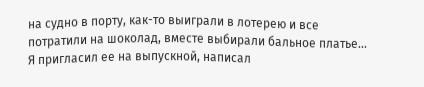на судно в порту, как-то выиграли в лотерею и все потратили на шоколад, вместе выбирали бальное платье... Я пригласил ее на выпускной, написал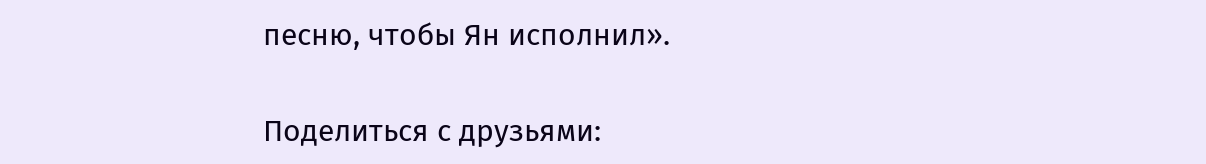песню, чтобы Ян исполнил».

Поделиться с друзьями: